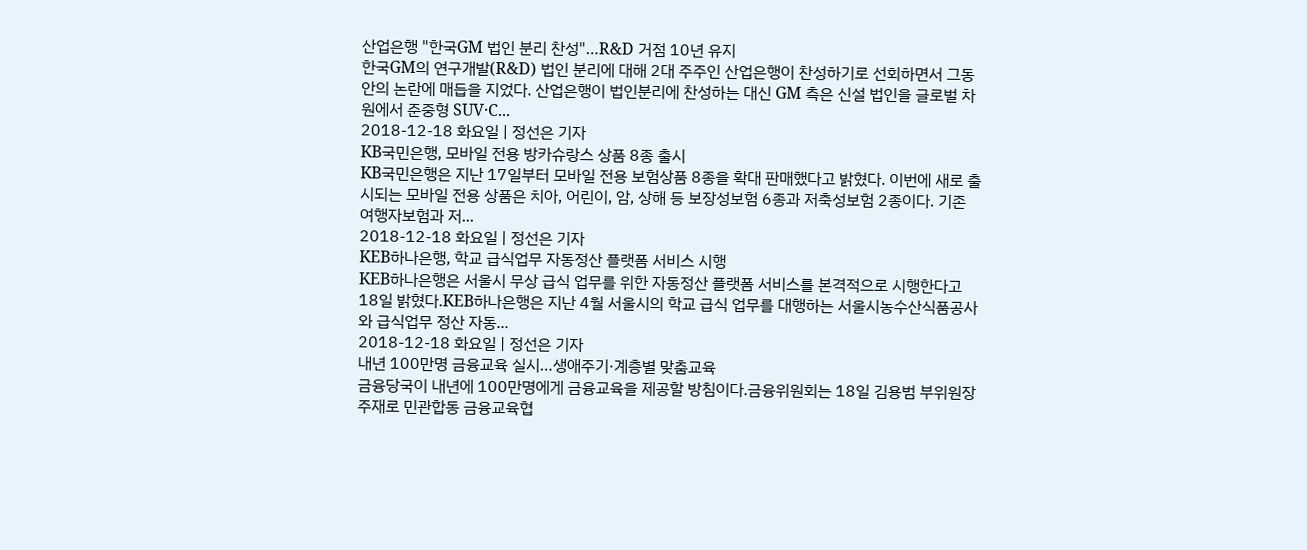산업은행 "한국GM 법인 분리 찬성"…R&D 거점 10년 유지
한국GM의 연구개발(R&D) 법인 분리에 대해 2대 주주인 산업은행이 찬성하기로 선회하면서 그동안의 논란에 매듭을 지었다. 산업은행이 법인분리에 찬성하는 대신 GM 측은 신설 법인을 글로벌 차원에서 준중형 SUV·C...
2018-12-18 화요일 | 정선은 기자
KB국민은행, 모바일 전용 방카슈랑스 상품 8종 출시
KB국민은행은 지난 17일부터 모바일 전용 보험상품 8종을 확대 판매했다고 밝혔다. 이번에 새로 출시되는 모바일 전용 상품은 치아, 어린이, 암, 상해 등 보장성보험 6종과 저축성보험 2종이다. 기존 여행자보험과 저...
2018-12-18 화요일 | 정선은 기자
KEB하나은행, 학교 급식업무 자동정산 플랫폼 서비스 시행
KEB하나은행은 서울시 무상 급식 업무를 위한 자동정산 플랫폼 서비스를 본격적으로 시행한다고 18일 밝혔다.KEB하나은행은 지난 4월 서울시의 학교 급식 업무를 대행하는 서울시농수산식품공사와 급식업무 정산 자동...
2018-12-18 화요일 | 정선은 기자
내년 100만명 금융교육 실시…생애주기·계층별 맞춤교육
금융당국이 내년에 100만명에게 금융교육을 제공할 방침이다.금융위원회는 18일 김용범 부위원장 주재로 민관합동 금융교육협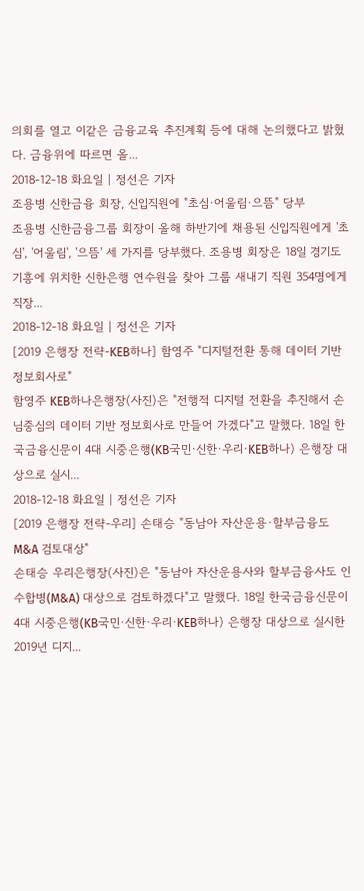의회를 열고 이같은 금융교육 추진계획 등에 대해 논의했다고 밝혔다. 금융위에 따르면 올...
2018-12-18 화요일 | 정선은 기자
조용병 신한금융 회장, 신입직원에 "초심·어울림·으뜸" 당부
조용병 신한금융그룹 회장이 올해 하반기에 채용된 신입직원에게 '초심', '어울림', '으뜸' 세 가지를 당부했다. 조용병 회장은 18일 경기도 기흥에 위치한 신한은행 연수원을 찾아 그룹 새내기 직원 354명에게 직장...
2018-12-18 화요일 | 정선은 기자
[2019 은행장 전략-KEB하나] 함영주 "디지털전환 통해 데이터 기반 정보회사로"
함영주 KEB하나은행장(사진)은 "전행적 디지털 전환을 추진해서 손님중심의 데이터 기반 정보회사로 만들어 가겠다"고 말했다. 18일 한국금융신문이 4대 시중은행(KB국민·신한·우리·KEB하나) 은행장 대상으로 실시...
2018-12-18 화요일 | 정선은 기자
[2019 은행장 전략-우리] 손태승 "동남아 자산운용·할부금융도 M&A 검토대상"
손태승 우리은행장(사진)은 "동남아 자산운용사와 할부금융사도 인수합병(M&A) 대상으로 검토하겠다"고 말했다. 18일 한국금융신문이 4대 시중은행(KB국민·신한·우리·KEB하나) 은행장 대상으로 실시한 2019년 디지...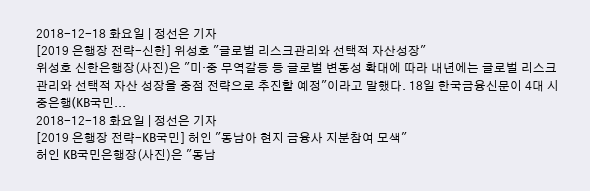2018-12-18 화요일 | 정선은 기자
[2019 은행장 전략-신한] 위성호 "글로벌 리스크관리와 선택적 자산성장"
위성호 신한은행장(사진)은 "미·중 무역갈등 등 글로벌 변동성 확대에 따라 내년에는 글로벌 리스크 관리와 선택적 자산 성장을 중점 전략으로 추진할 예정"이라고 말했다. 18일 한국금융신문이 4대 시중은행(KB국민...
2018-12-18 화요일 | 정선은 기자
[2019 은행장 전략-KB국민] 허인 "동남아 현지 금융사 지분참여 모색"
허인 KB국민은행장(사진)은 "동남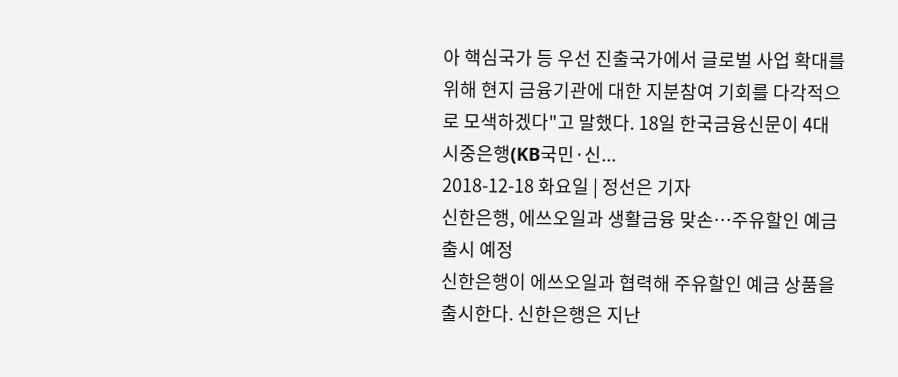아 핵심국가 등 우선 진출국가에서 글로벌 사업 확대를 위해 현지 금융기관에 대한 지분참여 기회를 다각적으로 모색하겠다"고 말했다. 18일 한국금융신문이 4대 시중은행(KB국민·신...
2018-12-18 화요일 | 정선은 기자
신한은행, 에쓰오일과 생활금융 맞손…주유할인 예금 출시 예정
신한은행이 에쓰오일과 협력해 주유할인 예금 상품을 출시한다. 신한은행은 지난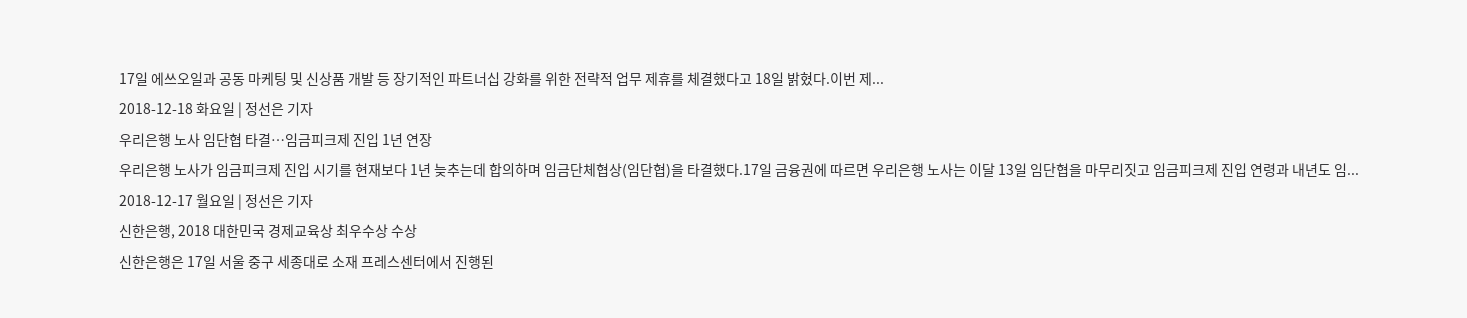17일 에쓰오일과 공동 마케팅 및 신상품 개발 등 장기적인 파트너십 강화를 위한 전략적 업무 제휴를 체결했다고 18일 밝혔다.이번 제...
2018-12-18 화요일 | 정선은 기자
우리은행 노사 임단협 타결…임금피크제 진입 1년 연장
우리은행 노사가 임금피크제 진입 시기를 현재보다 1년 늦추는데 합의하며 임금단체협상(임단협)을 타결했다.17일 금융권에 따르면 우리은행 노사는 이달 13일 임단협을 마무리짓고 임금피크제 진입 연령과 내년도 임...
2018-12-17 월요일 | 정선은 기자
신한은행, 2018 대한민국 경제교육상 최우수상 수상
신한은행은 17일 서울 중구 세종대로 소재 프레스센터에서 진행된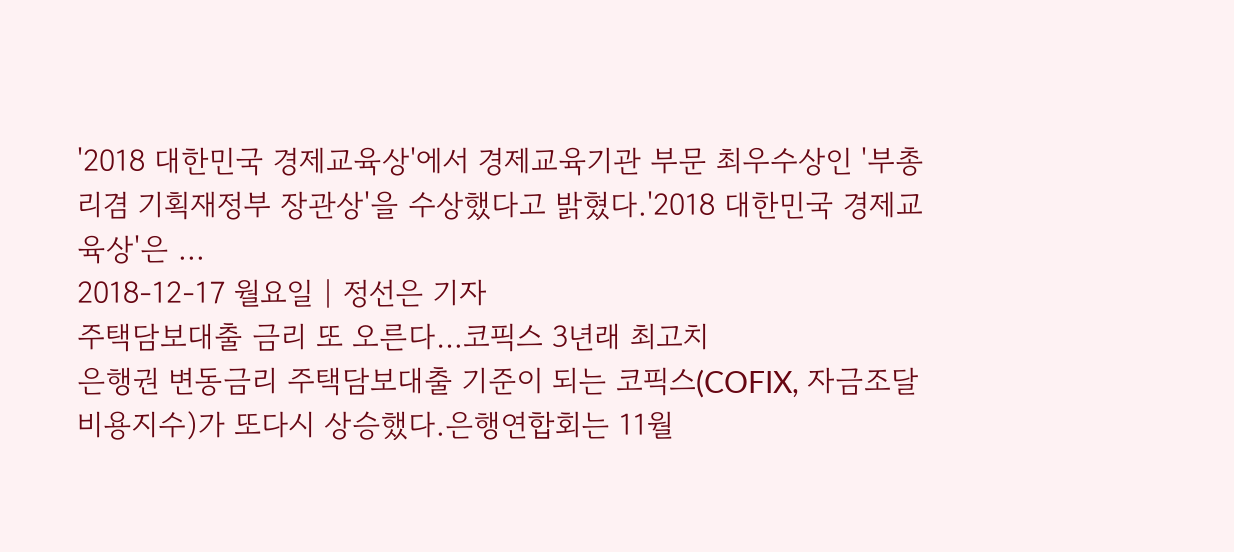'2018 대한민국 경제교육상'에서 경제교육기관 부문 최우수상인 '부총리겸 기획재정부 장관상'을 수상했다고 밝혔다.'2018 대한민국 경제교육상'은 ...
2018-12-17 월요일 | 정선은 기자
주택담보대출 금리 또 오른다…코픽스 3년래 최고치
은행권 변동금리 주택담보대출 기준이 되는 코픽스(COFIX, 자금조달비용지수)가 또다시 상승했다.은행연합회는 11월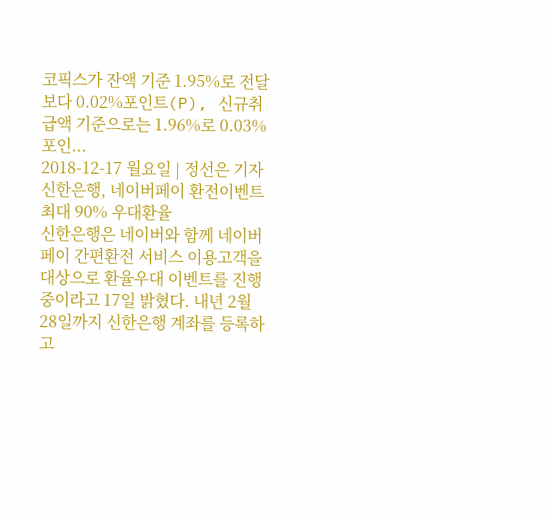코픽스가 잔액 기준 1.95%로 전달보다 0.02%포인트(P), 신규취급액 기준으로는 1.96%로 0.03%포인...
2018-12-17 월요일 | 정선은 기자
신한은행, 네이버페이 환전이벤트 최대 90% 우대환율
신한은행은 네이버와 함께 네이버페이 간편환전 서비스 이용고객을 대상으로 환율우대 이벤트를 진행 중이라고 17일 밝혔다. 내년 2월 28일까지 신한은행 계좌를 등록하고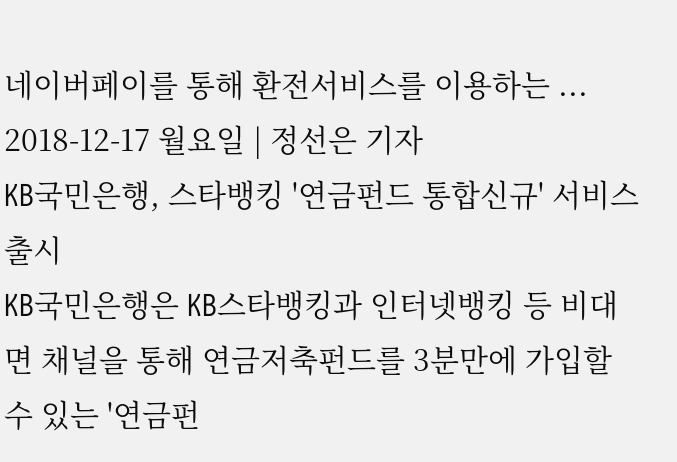네이버페이를 통해 환전서비스를 이용하는 ...
2018-12-17 월요일 | 정선은 기자
KB국민은행, 스타뱅킹 '연금펀드 통합신규' 서비스 출시
KB국민은행은 KB스타뱅킹과 인터넷뱅킹 등 비대면 채널을 통해 연금저축펀드를 3분만에 가입할 수 있는 '연금펀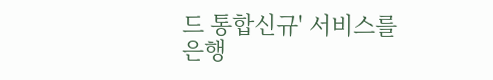드 통합신규' 서비스를 은행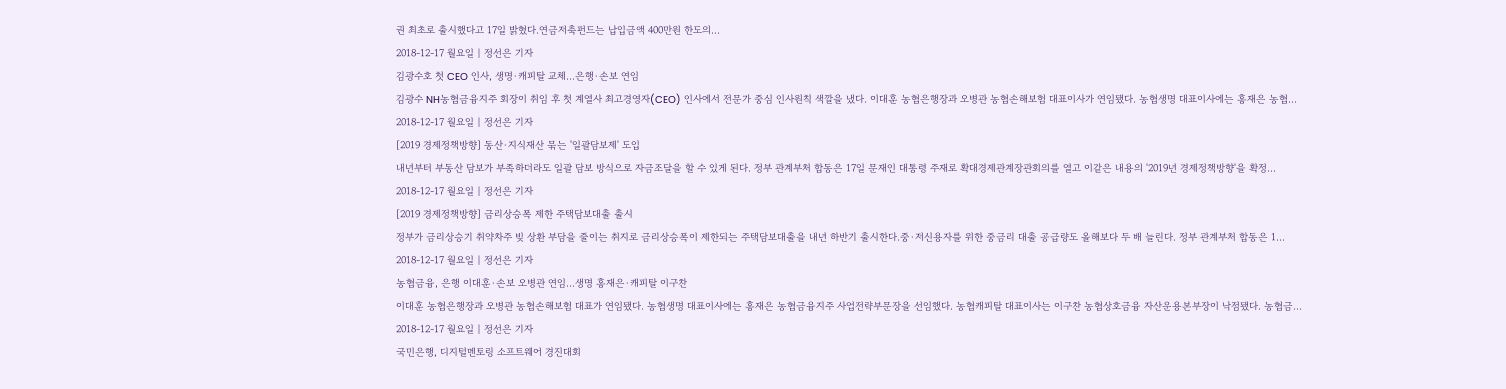권 최초로 출시했다고 17일 밝혔다.연금저축펀드는 납입금액 400만원 한도의...
2018-12-17 월요일 | 정선은 기자
김광수호 첫 CEO 인사, 생명·캐피탈 교체…은행·손보 연임
김광수 NH농협금융지주 회장이 취임 후 첫 계열사 최고경영자(CEO) 인사에서 전문가 중심 인사원칙 색깔을 냈다. 이대훈 농협은행장과 오병관 농협손해보험 대표이사가 연임됐다. 농협생명 대표이사에는 홍재은 농협...
2018-12-17 월요일 | 정선은 기자
[2019 경제정책방향] 동산·지식재산 묶는 '일괄담보제' 도입
내년부터 부동산 담보가 부족하더라도 일괄 담보 방식으로 자금조달을 할 수 있게 된다. 정부 관계부처 합동은 17일 문재인 대통령 주재로 확대경제관계장관회의를 열고 이같은 내용의 '2019년 경제정책방향'을 확정...
2018-12-17 월요일 | 정선은 기자
[2019 경제정책방향] 금리상승폭 제한 주택담보대출 출시
정부가 금리상승기 취약차주 빚 상환 부담을 줄이는 취지로 금리상승폭이 제한되는 주택담보대출을 내년 하반기 출시한다.중·저신용자를 위한 중금리 대출 공급량도 올해보다 두 배 늘린다. 정부 관계부처 합동은 1...
2018-12-17 월요일 | 정선은 기자
농협금융, 은행 이대훈·손보 오병관 연임…생명 홍재은·캐피탈 이구찬
이대훈 농협은행장과 오병관 농협손해보험 대표가 연임됐다. 농협생명 대표이사에는 홍재은 농협금융지주 사업전략부문장을 선임했다. 농협캐피탈 대표이사는 이구찬 농협상호금융 자산운용본부장이 낙점됐다. 농협금...
2018-12-17 월요일 | 정선은 기자
국민은행, 디지털멘토링 소프트웨어 경진대회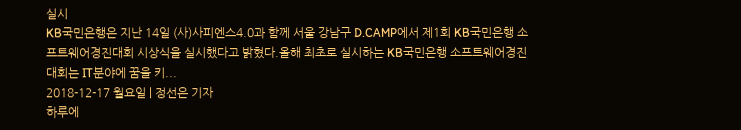실시
KB국민은행은 지난 14일 (사)사피엔스4.0과 함께 서울 강남구 D.CAMP에서 제1회 KB국민은행 소프트웨어경진대회 시상식을 실시했다고 밝혔다.올해 최초로 실시하는 KB국민은행 소프트웨어경진대회는 IT분야에 꿈을 키...
2018-12-17 월요일 | 정선은 기자
하루에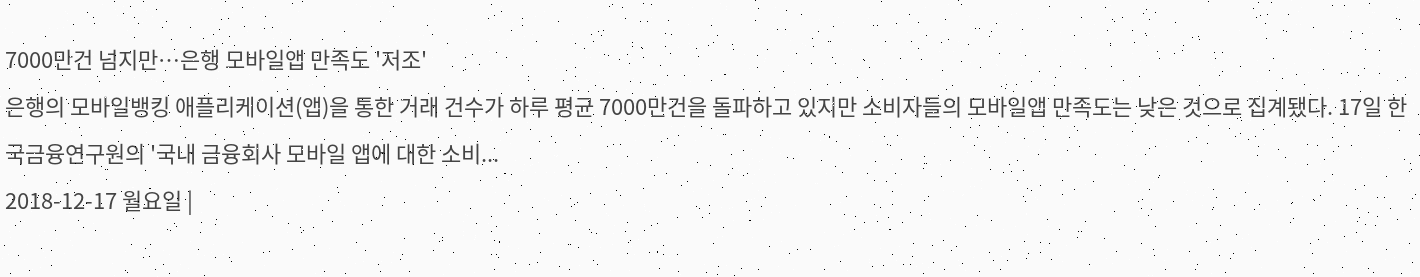7000만건 넘지만…은행 모바일앱 만족도 '저조'
은행의 모바일뱅킹 애플리케이션(앱)을 통한 거래 건수가 하루 평균 7000만건을 돌파하고 있지만 소비자들의 모바일앱 만족도는 낮은 것으로 집계됐다. 17일 한국금융연구원의 '국내 금융회사 모바일 앱에 대한 소비...
2018-12-17 월요일 |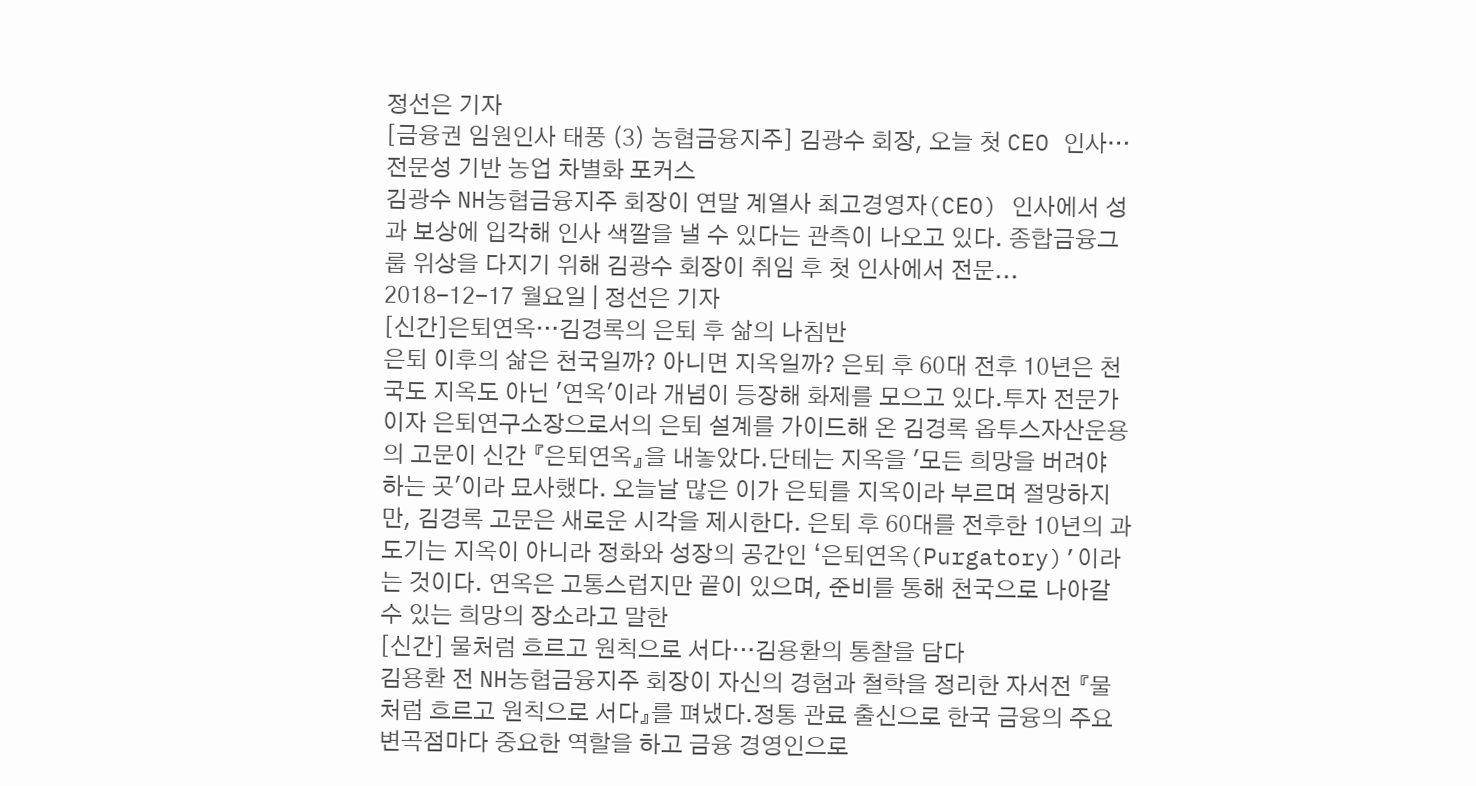정선은 기자
[금융권 임원인사 태풍 (3) 농협금융지주] 김광수 회장, 오늘 첫 CEO 인사…전문성 기반 농업 차별화 포커스
김광수 NH농협금융지주 회장이 연말 계열사 최고경영자(CEO) 인사에서 성과 보상에 입각해 인사 색깔을 낼 수 있다는 관측이 나오고 있다. 종합금융그룹 위상을 다지기 위해 김광수 회장이 취임 후 첫 인사에서 전문...
2018-12-17 월요일 | 정선은 기자
[신간]은퇴연옥…김경록의 은퇴 후 삶의 나침반
은퇴 이후의 삶은 천국일까? 아니면 지옥일까? 은퇴 후 60대 전후 10년은 천국도 지옥도 아닌 '연옥'이라 개념이 등장해 화제를 모으고 있다.투자 전문가이자 은퇴연구소장으로서의 은퇴 설계를 가이드해 온 김경록 옵투스자산운용의 고문이 신간 『은퇴연옥』을 내놓았다.단테는 지옥을 '모든 희망을 버려야 하는 곳'이라 묘사했다. 오늘날 많은 이가 은퇴를 지옥이라 부르며 절망하지만, 김경록 고문은 새로운 시각을 제시한다. 은퇴 후 60대를 전후한 10년의 과도기는 지옥이 아니라 정화와 성장의 공간인 ‘은퇴연옥(Purgatory)’이라는 것이다. 연옥은 고통스럽지만 끝이 있으며, 준비를 통해 천국으로 나아갈 수 있는 희망의 장소라고 말한
[신간] 물처럼 흐르고 원칙으로 서다…김용환의 통찰을 담다
김용환 전 NH농협금융지주 회장이 자신의 경험과 철학을 정리한 자서전 『물처럼 흐르고 원칙으로 서다』를 펴냈다.정통 관료 출신으로 한국 금융의 주요 변곡점마다 중요한 역할을 하고 금융 경영인으로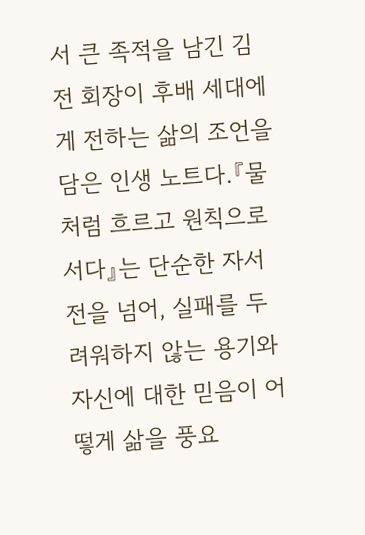서 큰 족적을 남긴 김 전 회장이 후배 세대에게 전하는 삶의 조언을 담은 인생 노트다.『물처럼 흐르고 원칙으로 서다』는 단순한 자서전을 넘어, 실패를 두려워하지 않는 용기와 자신에 대한 믿음이 어떻게 삶을 풍요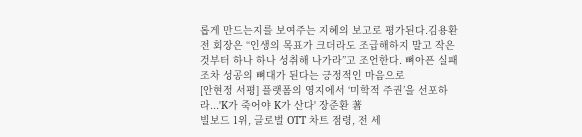롭게 만드는지를 보여주는 지혜의 보고로 평가된다.김용환 전 회장은 “인생의 목표가 크더라도 조급해하지 말고 작은 것부터 하나 하나 성취해 나가라”고 조언한다. 뼈아픈 실패조차 성공의 뼈대가 된다는 긍정적인 마음으로
[안현정 서평] 플랫폼의 영지에서 ‘미학적 주권’을 선포하라...'K가 죽어야 K가 산다' 장준환 著
빌보드 1위, 글로벌 OTT 차트 점령, 전 세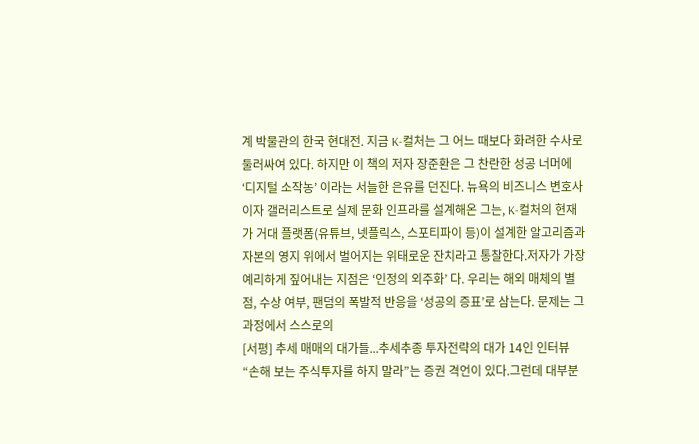계 박물관의 한국 현대전. 지금 K-컬처는 그 어느 때보다 화려한 수사로 둘러싸여 있다. 하지만 이 책의 저자 장준환은 그 찬란한 성공 너머에 ‘디지털 소작농’ 이라는 서늘한 은유를 던진다. 뉴욕의 비즈니스 변호사이자 갤러리스트로 실제 문화 인프라를 설계해온 그는, K-컬처의 현재가 거대 플랫폼(유튜브, 넷플릭스, 스포티파이 등)이 설계한 알고리즘과 자본의 영지 위에서 벌어지는 위태로운 잔치라고 통찰한다.저자가 가장 예리하게 짚어내는 지점은 ‘인정의 외주화’ 다. 우리는 해외 매체의 별점, 수상 여부, 팬덤의 폭발적 반응을 ‘성공의 증표’로 삼는다. 문제는 그 과정에서 스스로의
[서평] 추세 매매의 대가들...추세추종 투자전략의 대가 14인 인터뷰
“손해 보는 주식투자를 하지 말라”는 증권 격언이 있다.그런데 대부분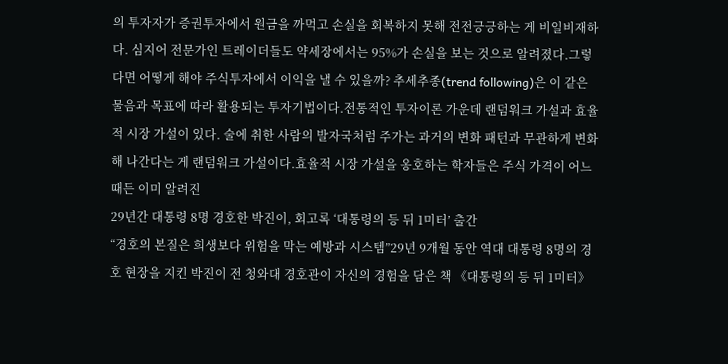의 투자자가 증권투자에서 원금을 까먹고 손실을 회복하지 못해 전전긍긍하는 게 비일비재하다. 심지어 전문가인 트레이더들도 약세장에서는 95%가 손실을 보는 것으로 알려졌다.그렇다면 어떻게 해야 주식투자에서 이익을 낼 수 있을까? 추세추종(trend following)은 이 같은 물음과 목표에 따라 활용되는 투자기법이다.전통적인 투자이론 가운데 랜덤워크 가설과 효율적 시장 가설이 있다. 술에 취한 사람의 발자국처럼 주가는 과거의 변화 패턴과 무관하게 변화해 나간다는 게 랜덤워크 가설이다.효율적 시장 가설을 옹호하는 학자들은 주식 가격이 어느 때든 이미 알려진
29년간 대통령 8명 경호한 박진이, 회고록 ‘대통령의 등 뒤 1미터’ 출간
“경호의 본질은 희생보다 위험을 막는 예방과 시스템”29년 9개월 동안 역대 대통령 8명의 경호 현장을 지킨 박진이 전 청와대 경호관이 자신의 경험을 담은 책 《대통령의 등 뒤 1미터》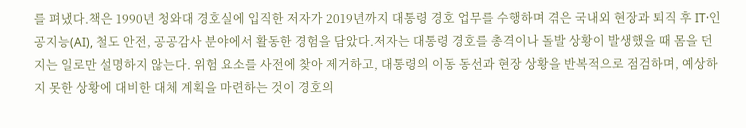를 펴냈다.책은 1990년 청와대 경호실에 입직한 저자가 2019년까지 대통령 경호 업무를 수행하며 겪은 국내외 현장과 퇴직 후 IT·인공지능(AI), 철도 안전, 공공감사 분야에서 활동한 경험을 담았다.저자는 대통령 경호를 총격이나 돌발 상황이 발생했을 때 몸을 던지는 일로만 설명하지 않는다. 위험 요소를 사전에 찾아 제거하고, 대통령의 이동 동선과 현장 상황을 반복적으로 점검하며, 예상하지 못한 상황에 대비한 대체 계획을 마련하는 것이 경호의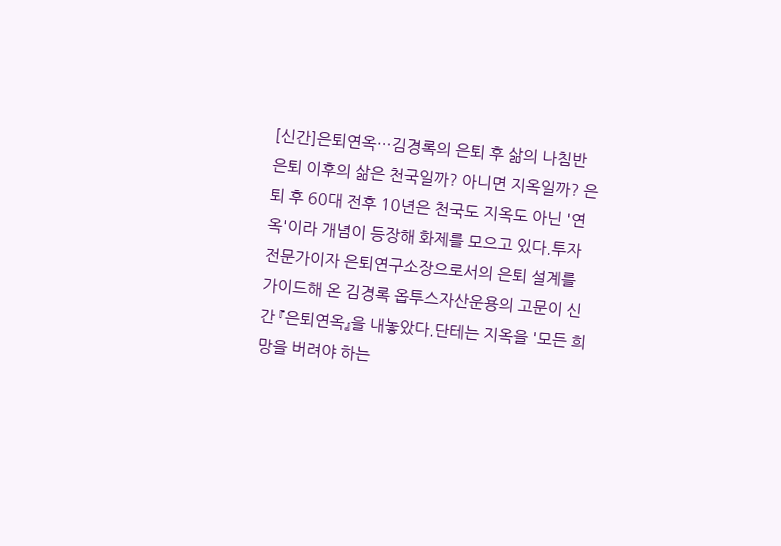[신간]은퇴연옥…김경록의 은퇴 후 삶의 나침반
은퇴 이후의 삶은 천국일까? 아니면 지옥일까? 은퇴 후 60대 전후 10년은 천국도 지옥도 아닌 '연옥'이라 개념이 등장해 화제를 모으고 있다.투자 전문가이자 은퇴연구소장으로서의 은퇴 설계를 가이드해 온 김경록 옵투스자산운용의 고문이 신간 『은퇴연옥』을 내놓았다.단테는 지옥을 '모든 희망을 버려야 하는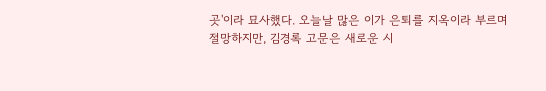곳'이라 묘사했다. 오늘날 많은 이가 은퇴를 지옥이라 부르며 절망하지만, 김경록 고문은 새로운 시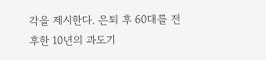각을 제시한다. 은퇴 후 60대를 전후한 10년의 과도기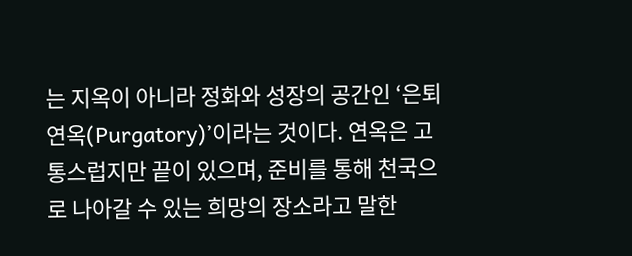는 지옥이 아니라 정화와 성장의 공간인 ‘은퇴연옥(Purgatory)’이라는 것이다. 연옥은 고통스럽지만 끝이 있으며, 준비를 통해 천국으로 나아갈 수 있는 희망의 장소라고 말한